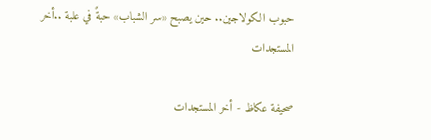حبوب الكولاجين.. حين يصبح «سر الشباب» حبةً في علبة ..أخر المستجدات

صحيفة عكاظ - أخر المستجدات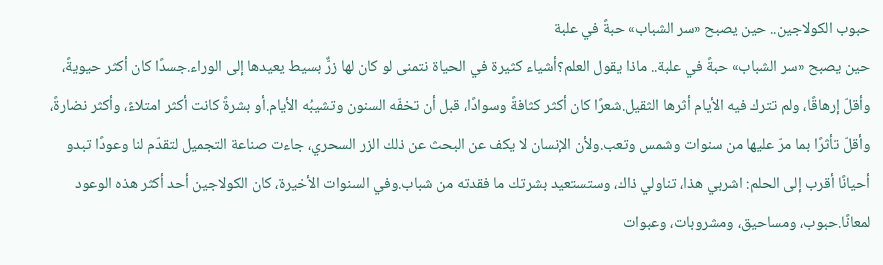حبوب الكولاجين.. حين يصبح «سر الشباب» حبةً في علبة
حين يصبح «سر الشباب» حبةً في علبة.. ماذا يقول العلم؟أشياء كثيرة في الحياة نتمنى لو كان لها زرٌّ بسيط يعيدها إلى الوراء.جسدًا كان أكثر حيويةً، وأقلّ إرهاقًا، ولم تترك فيه الأيام أثرها الثقيل.شعرًا كان أكثر كثافةً وسوادًا، قبل أن تخفّه السنون وتشيبُه الأيام.أو بشرةً كانت أكثر امتلاءً، وأكثر نضارةً، وأقلّ تأثرًا بما مرّ عليها من سنوات وشمس وتعب.ولأن الإنسان لا يكف عن البحث عن ذلك الزر السحري، جاءت صناعة التجميل لتقدّم لنا وعودًا تبدو أحيانًا أقرب إلى الحلم: اشربي هذا، تناولي ذاك، وستستعيد بشرتك ما فقدته من شباب.وفي السنوات الأخيرة، كان الكولاجين أحد أكثر هذه الوعود لمعانًا.حبوب، ومساحيق، ومشروبات، وعبوات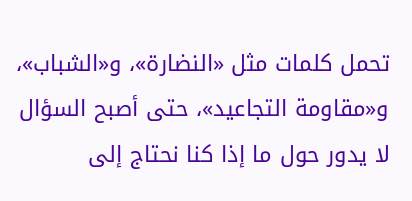تحمل كلمات مثل «النضارة»، و«الشباب»، و«مقاومة التجاعيد»، حتى أصبح السؤال لا يدور حول ما إذا كنا نحتاج إلى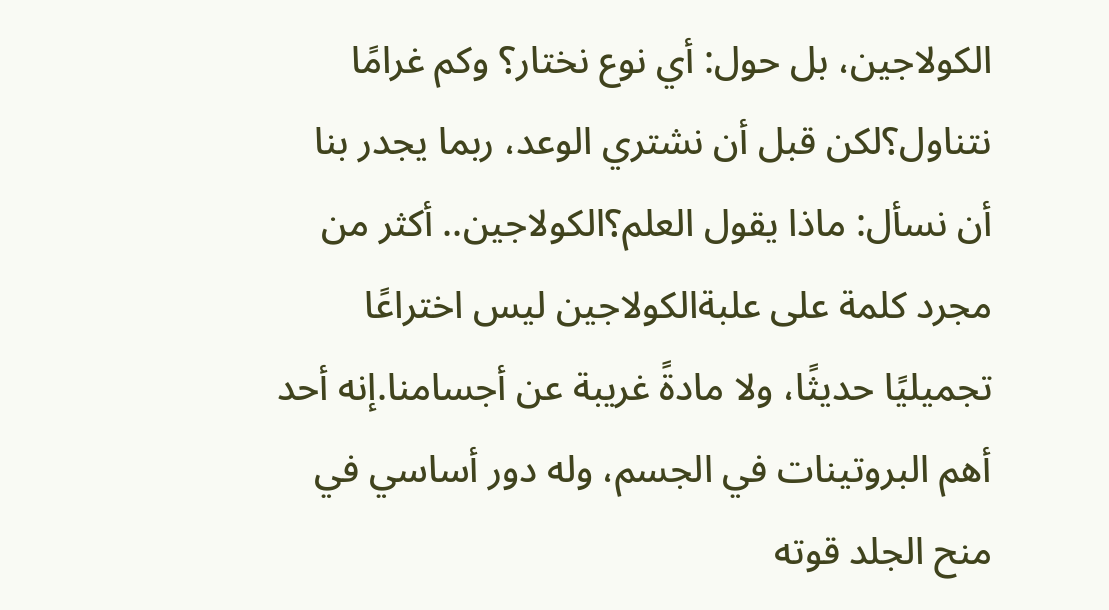الكولاجين، بل حول: أي نوع نختار؟ وكم غرامًا نتناول؟لكن قبل أن نشتري الوعد، ربما يجدر بنا أن نسأل: ماذا يقول العلم؟الكولاجين.. أكثر من مجرد كلمة على علبةالكولاجين ليس اختراعًا تجميليًا حديثًا، ولا مادةً غريبة عن أجسامنا.إنه أحد أهم البروتينات في الجسم، وله دور أساسي في منح الجلد قوته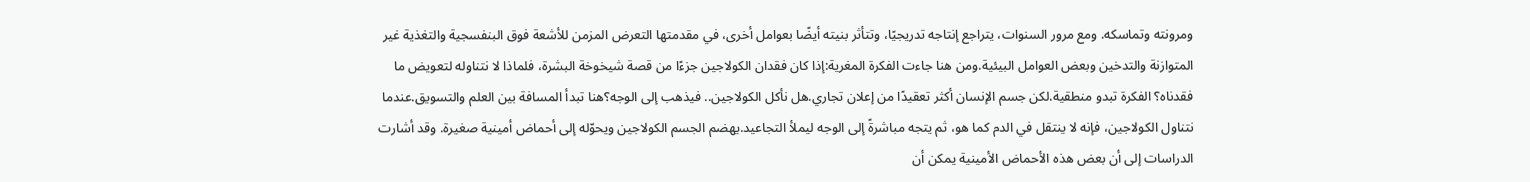ومرونته وتماسكه. ومع مرور السنوات، يتراجع إنتاجه تدريجيًا، وتتأثر بنيته أيضًا بعوامل أخرى، في مقدمتها التعرض المزمن للأشعة فوق البنفسجية والتغذية غير المتوازنة والتدخين وبعض العوامل البيئية.ومن هنا جاءت الفكرة المغرية:إذا كان فقدان الكولاجين جزءًا من قصة شيخوخة البشرة، فلماذا لا نتناوله لتعويض ما فقدناه؟ الفكرة تبدو منطقية.لكن جسم الإنسان أكثر تعقيدًا من إعلان تجاري.هل نأكل الكولاجين.. فيذهب إلى الوجه؟هنا تبدأ المسافة بين العلم والتسويق.عندما نتناول الكولاجين، فإنه لا ينتقل في الدم كما هو، ثم يتجه مباشرةً إلى الوجه ليملأ التجاعيد.يهضم الجسم الكولاجين ويحوّله إلى أحماض أمينية صغيرة. وقد أشارت الدراسات إلى أن بعض هذه الأحماض الأمينية يمكن أن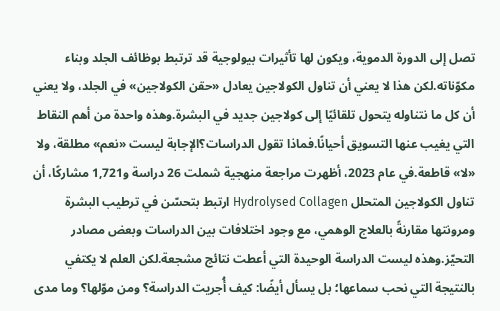تصل إلى الدورة الدموية، ويكون لها تأثيرات بيولوجية قد ترتبط بوظائف الجلد وبناء مكوّناته.لكن هذا لا يعني أن تناول الكولاجين يعادل «حقن الكولاجين» في الجلد، ولا يعني أن كل ما نتناوله يتحول تلقائيًا إلى كولاجين جديد في البشرة.وهذه واحدة من أهم النقاط التي يغيب عنها التسويق أحيانًا.فماذا تقول الدراسات؟الإجابة ليست «نعم» مطلقة، ولا «لا» قاطعة.في عام 2023، أظهرت مراجعة منهجية شملت 26 دراسة و1,721 مشاركًا، أن تناول الكولاجين المتحلل Hydrolysed Collagen ارتبط بتحسّن في ترطيب البشرة ومرونتها مقارنةً بالعلاج الوهمي، مع وجود اختلافات بين الدراسات وبعض مصادر التحيّز.وهذه ليست الدراسة الوحيدة التي أعطت نتائج مشجعة.لكن العلم لا يكتفي بالنتيجة التي نحب سماعها؛ بل يسأل أيضًا: كيف أُجريت الدراسة؟ ومن موّلها؟ وما مدى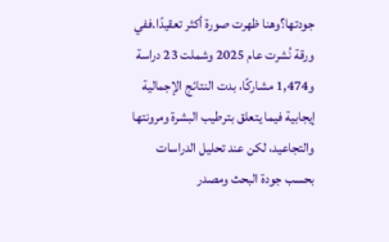جودتها؟وهنا ظهرت صورة أكثر تعقيدًا.ففي ورقة نُشرت عام 2025 وشملت 23 دراسة و1,474 مشاركًا، بدت النتائج الإجمالية إيجابية فيما يتعلق بترطيب البشرة ومرونتها والتجاعيد، لكن عند تحليل الدراسات بحسب جودة البحث ومصدر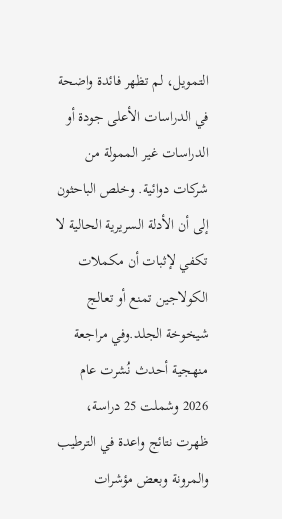التمويل، لم تظهر فائدة واضحة في الدراسات الأعلى جودة أو الدراسات غير الممولة من شركات دوائية. وخلص الباحثون إلى أن الأدلة السريرية الحالية لا تكفي لإثبات أن مكملات الكولاجين تمنع أو تعالج شيخوخة الجلد.وفي مراجعة منهجية أحدث نُشرت عام 2026 وشملت 25 دراسة، ظهرت نتائج واعدة في الترطيب والمرونة وبعض مؤشرات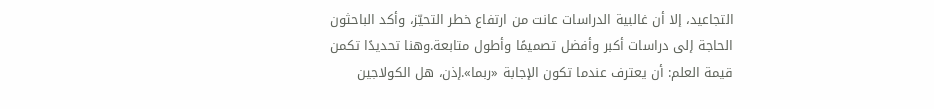التجاعيد، إلا أن غالبية الدراسات عانت من ارتفاع خطر التحيّز، وأكد الباحثون الحاجة إلى دراسات أكبر وأفضل تصميمًا وأطول متابعة.وهنا تحديدًا تكمن قيمة العلم: أن يعترف عندما تكون الإجابة «ربما».إذن، هل الكولاجين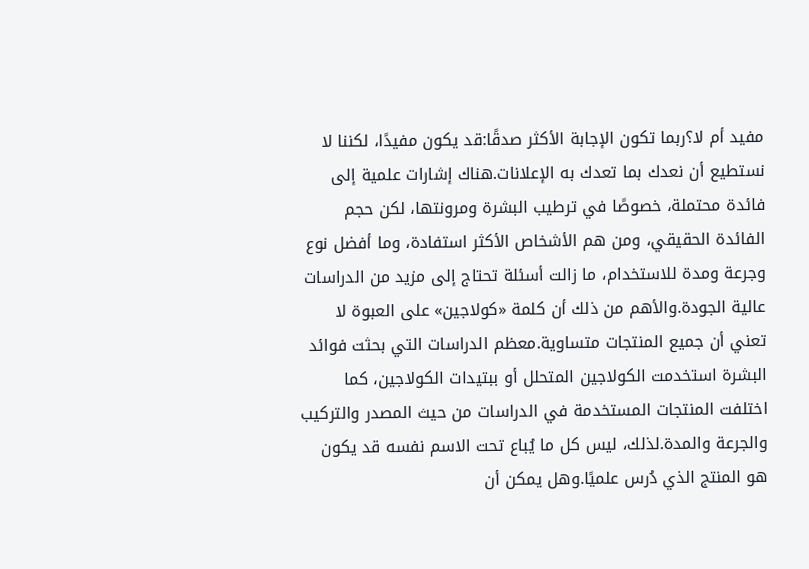مفيد أم لا؟ربما تكون الإجابة الأكثر صدقًا:قد يكون مفيدًا، لكننا لا نستطيع أن نعدك بما تعدك به الإعلانات.هناك إشارات علمية إلى فائدة محتملة، خصوصًا في ترطيب البشرة ومرونتها، لكن حجم الفائدة الحقيقي، ومن هم الأشخاص الأكثر استفادة، وما أفضل نوع وجرعة ومدة للاستخدام، ما زالت أسئلة تحتاج إلى مزيد من الدراسات عالية الجودة.والأهم من ذلك أن كلمة «كولاجين» على العبوة لا تعني أن جميع المنتجات متساوية.معظم الدراسات التي بحثت فوائد البشرة استخدمت الكولاجين المتحلل أو ببتيدات الكولاجين، كما اختلفت المنتجات المستخدمة في الدراسات من حيث المصدر والتركيب والجرعة والمدة.لذلك، ليس كل ما يُباع تحت الاسم نفسه قد يكون هو المنتج الذي دُرس علميًا.وهل يمكن أن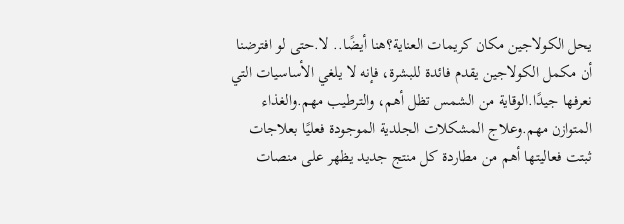يحل الكولاجين مكان كريمات العناية؟هنا أيضًا.. لا.حتى لو افترضنا أن مكمل الكولاجين يقدم فائدة للبشرة، فإنه لا يلغي الأساسيات التي نعرفها جيدًا.الوقاية من الشمس تظل أهم، والترطيب مهم.والغذاء المتوازن مهم.وعلاج المشكلات الجلدية الموجودة فعليًا بعلاجات ثبتت فعاليتها أهم من مطاردة كل منتج جديد يظهر على منصات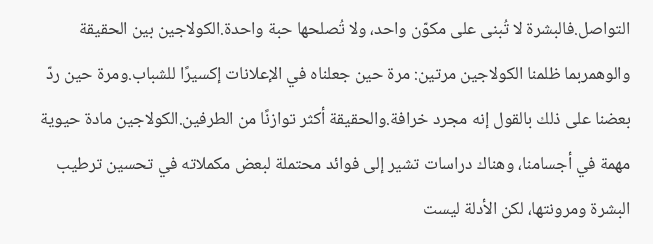التواصل.فالبشرة لا تُبنى على مكوّن واحد، ولا تُصلحها حبة واحدة.الكولاجين بين الحقيقة والوهمربما ظلمنا الكولاجين مرتين: مرة حين جعلناه في الإعلانات إكسيرًا للشباب.ومرة حين ردّ بعضنا على ذلك بالقول إنه مجرد خرافة.والحقيقة أكثر توازنًا من الطرفين.الكولاجين مادة حيوية مهمة في أجسامنا، وهناك دراسات تشير إلى فوائد محتملة لبعض مكملاته في تحسين ترطيب البشرة ومرونتها، لكن الأدلة ليست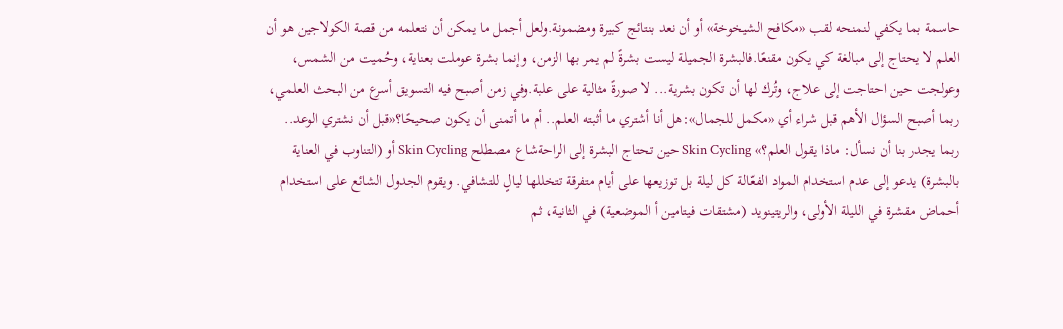حاسمة بما يكفي لنمنحه لقب «مكافح الشيخوخة» أو أن نعد بنتائج كبيرة ومضمونة.ولعل أجمل ما يمكن أن نتعلمه من قصة الكولاجين هو أن العلم لا يحتاج إلى مبالغة كي يكون مقنعًا.فالبشرة الجميلة ليست بشرةً لم يمر بها الزمن، وإنما بشرة عوملت بعناية، وحُميت من الشمس، وعولجت حين احتاجت إلى علاج، وتُرك لها أن تكون بشرية... لا صورةً مثالية على علبة.وفي زمن أصبح فيه التسويق أسرع من البحث العلمي، ربما أصبح السؤال الأهم قبل شراء أي «مكمل للجمال»:هل أنا أشتري ما أثبته العلم.. أم ما أتمنى أن يكون صحيحًا؟«قبل أن نشتري الوعد.. ربما يجدر بنا أن نسأل: ماذا يقول العلم؟» Skin Cycling حين تحتاج البشرة إلى الراحةشاع مصطلح Skin Cycling أو (التناوب في العناية بالبشرة) يدعو إلى عدم استخدام المواد الفعّالة كل ليلة بل توزيعها على أيام متفرقة تتخللها ليالٍ للتشافي. ويقوم الجدول الشائع على استخدام أحماض مقشرة في الليلة الأولى، والريتينويد (مشتقات فيتامين أ الموضعية) في الثانية، ثم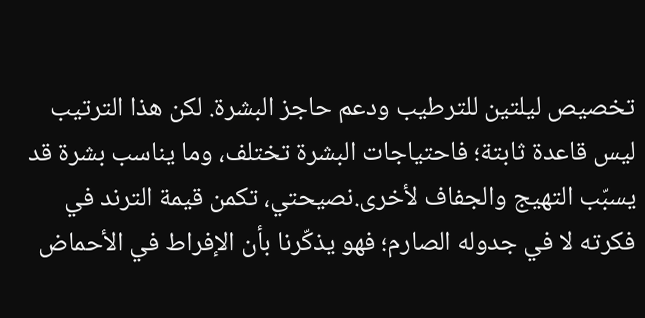تخصيص ليلتين للترطيب ودعم حاجز البشرة. لكن هذا الترتيب ليس قاعدة ثابتة؛ فاحتياجات البشرة تختلف، وما يناسب بشرة قد يسبّب التهيج والجفاف لأخرى.نصيحتي، تكمن قيمة الترند في فكرته لا في جدوله الصارم؛ فهو يذكّرنا بأن الإفراط في الأحماض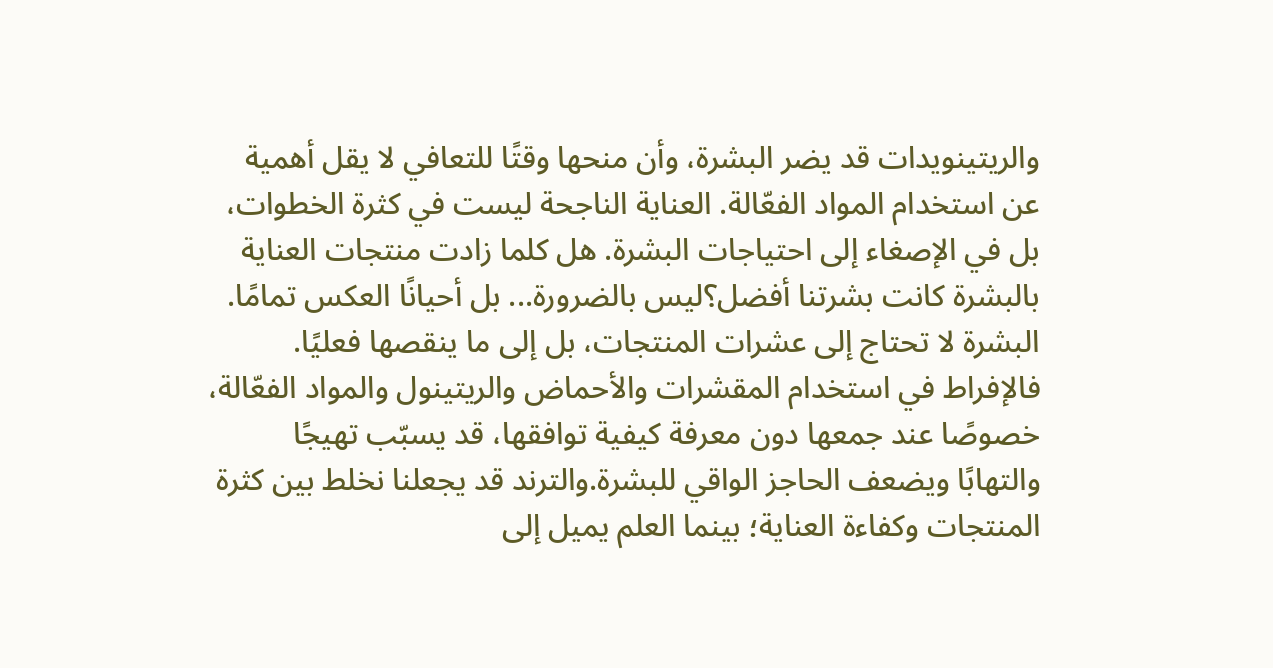والريتينويدات قد يضر البشرة، وأن منحها وقتًا للتعافي لا يقل أهمية عن استخدام المواد الفعّالة. العناية الناجحة ليست في كثرة الخطوات، بل في الإصغاء إلى احتياجات البشرة. هل كلما زادت منتجات العناية بالبشرة كانت بشرتنا أفضل؟ليس بالضرورة... بل أحيانًا العكس تمامًا. البشرة لا تحتاج إلى عشرات المنتجات، بل إلى ما ينقصها فعليًا. فالإفراط في استخدام المقشرات والأحماض والريتينول والمواد الفعّالة، خصوصًا عند جمعها دون معرفة كيفية توافقها، قد يسبّب تهيجًا والتهابًا ويضعف الحاجز الواقي للبشرة.والترند قد يجعلنا نخلط بين كثرة المنتجات وكفاءة العناية؛ بينما العلم يميل إلى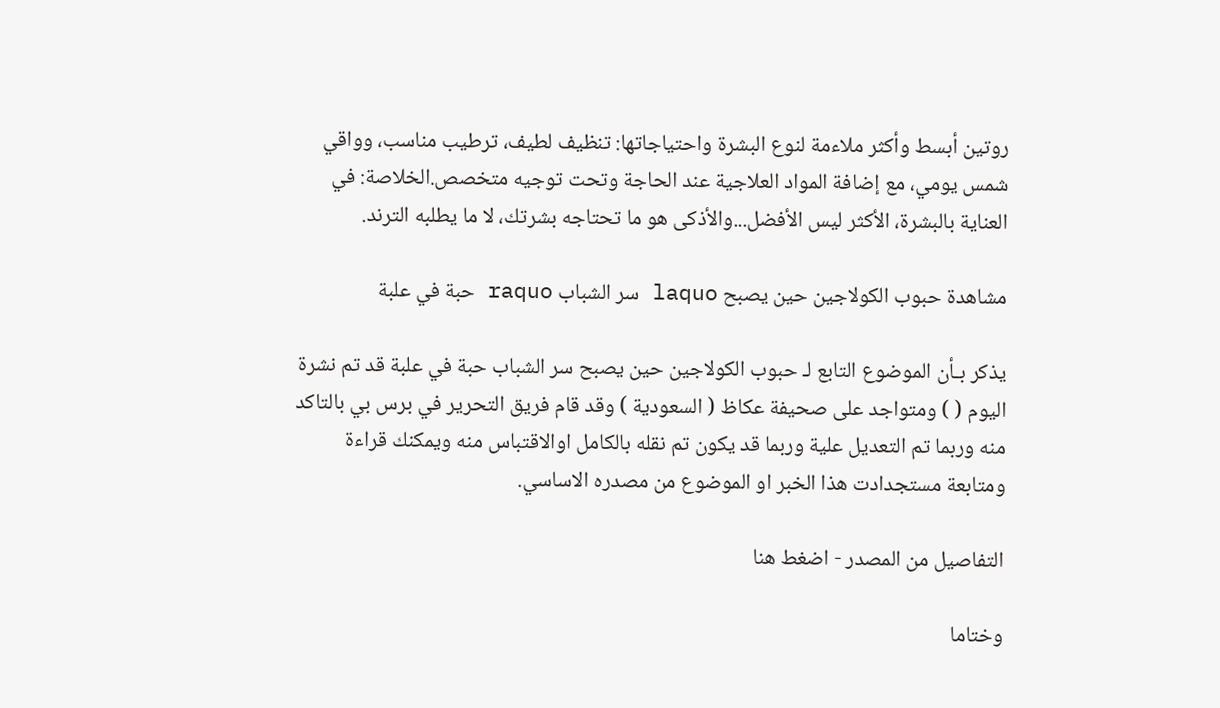روتين أبسط وأكثر ملاءمة لنوع البشرة واحتياجاتها: تنظيف لطيف، ترطيب مناسب، وواقي شمس يومي، مع إضافة المواد العلاجية عند الحاجة وتحت توجيه متخصص.الخلاصة: في العناية بالبشرة، الأكثر ليس الأفضل...والأذكى هو ما تحتاجه بشرتك، لا ما يطلبه الترند.

مشاهدة حبوب الكولاجين حين يصبح laquo سر الشباب raquo حبة في علبة

يذكر بـأن الموضوع التابع لـ حبوب الكولاجين حين يصبح سر الشباب حبة في علبة قد تم نشرة اليوم ( ) ومتواجد على صحيفة عكاظ ( السعودية ) وقد قام فريق التحرير في برس بي بالتاكد منه وربما تم التعديل علية وربما قد يكون تم نقله بالكامل اوالاقتباس منه ويمكنك قراءة ومتابعة مستجدادت هذا الخبر او الموضوع من مصدره الاساسي.

التفاصيل من المصدر - اضغط هنا

وختاما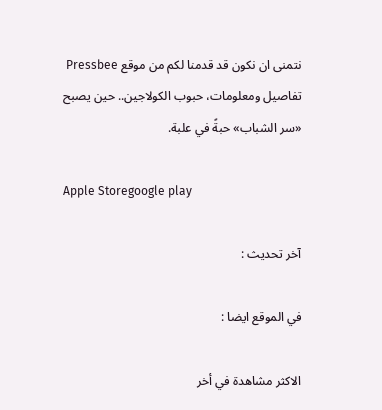نتمنى ان نكون قد قدمنا لكم من موقع Pressbee تفاصيل ومعلومات، حبوب الكولاجين.. حين يصبح «سر الشباب» حبةً في علبة.

Apple Storegoogle play

آخر تحديث :

في الموقع ايضا :

الاكثر مشاهدة في أخر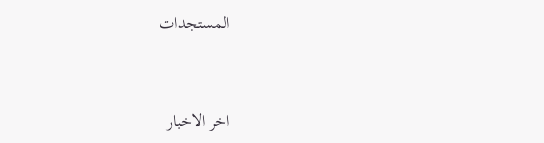المستجدات


اخر الاخبار